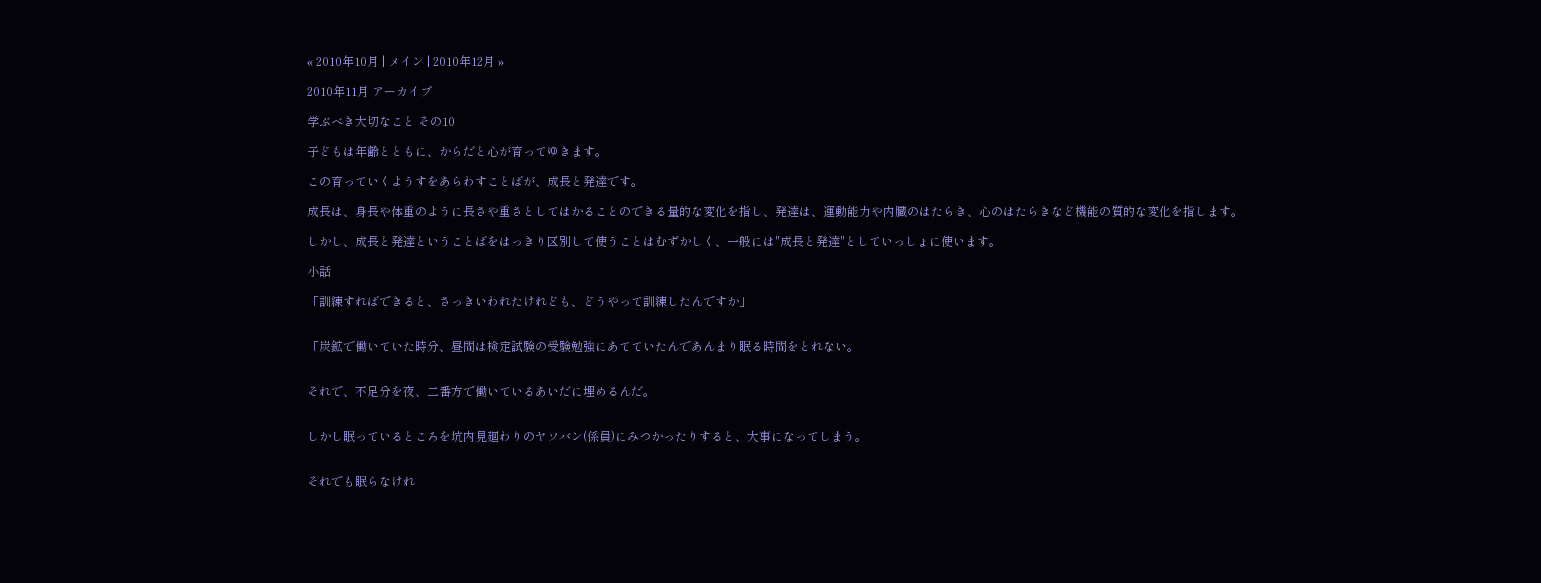« 2010年10月 | メイン | 2010年12月 »

2010年11月 アーカイブ

学ぶべき大切なこと その10

子どもは年齢とともに、からだと心が育ってゆきます。

この育っていくようすをあらわすことばが、成長と発達です。

成長は、身長や体重のように長さや重さとしてはかることのできる量的な変化を指し、発達は、運動能力や内臓のはたらき、心のはたらきなど機能の質的な変化を指します。

しかし、成長と発達ということばをはっきり区別して使うことはむずかしく、一般には"成長と発達"としていっしょに使います。

小話

「訓練すればできると、さっきいわれたけれども、どうやって訓練したんですか」


「炭鉱で働いていた時分、昼間は検定試験の受験勉強にあてていたんであんまり眠る時間をとれない。


それで、不足分を夜、二番方で働いているあいだに埋めるんだ。


しかし眠っているところを坑内見廻わりのヤソバン(係員)にみつかったりすると、大事になってしまう。


それでも眠らなけれ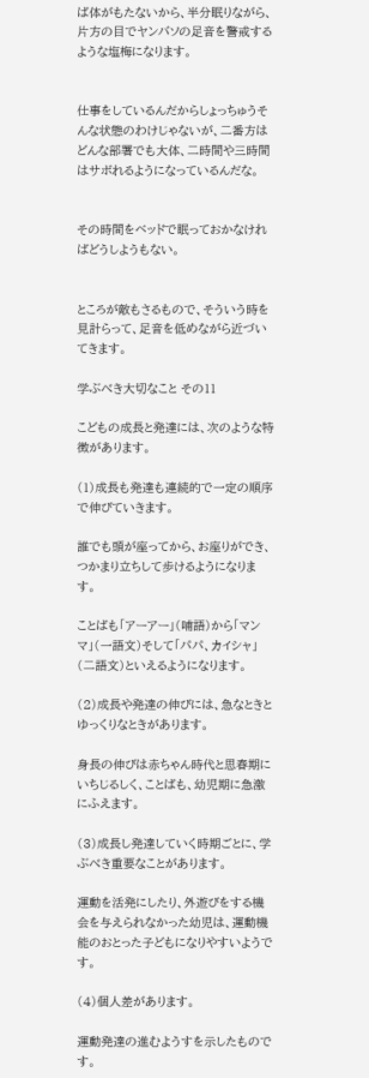ば体がもたないから、半分眠りながら、片方の目でヤンバソの足音を警戒するような塩梅になります。


仕事をしているんだからしょっちゅうそんな状態のわけじゃないが、二番方はどんな部署でも大体、二時間や三時間はサボれるようになっているんだな。


その時間をベッドで眠っておかなければどうしようもない。


ところが敵もさるもので、そういう時を見計らって、足音を低めながら近づいてきます。

学ぶべき大切なこと その11

こどもの成長と発達には、次のような特徴があります。

(1)成長も発達も連続的で一定の順序で伸びていきます。

誰でも頭が座ってから、お座りができ、つかまり立ちして歩けるようになります。

ことばも「アーアー」(哺語)から「マンマ」(一語文)そして「パパ、カイシャ」(二語文)といえるようになります。

(2)成長や発達の伸びには、急なときとゆっくりなときがあります。

身長の伸びは赤ちゃん時代と思春期にいちじるしく、ことばも、幼児期に急激にふえます。

(3)成長し発達していく時期ごとに、学ぶべき重要なことがあります。

運動を活発にしたり、外遊びをする機会を与えられなかった幼児は、運動機能のおとった子どもになりやすいようです。

(4)個人差があります。

運動発達の進むようすを示したものです。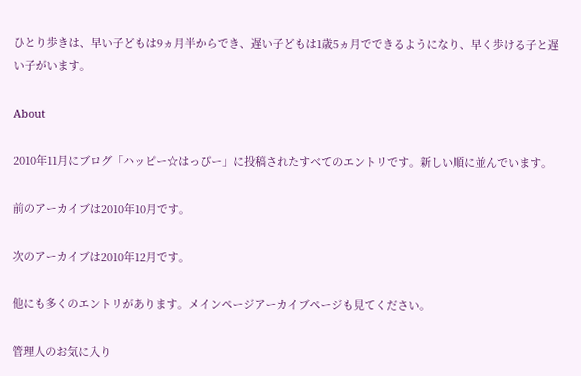ひとり歩きは、早い子どもは9ヵ月半からでき、遅い子どもは1歳5ヵ月でできるようになり、早く歩ける子と遅い子がいます。

About

2010年11月にブログ「ハッピー☆はっぴー」に投稿されたすべてのエントリです。新しい順に並んでいます。

前のアーカイブは2010年10月です。

次のアーカイブは2010年12月です。

他にも多くのエントリがあります。メインページアーカイブページも見てください。

管理人のお気に入り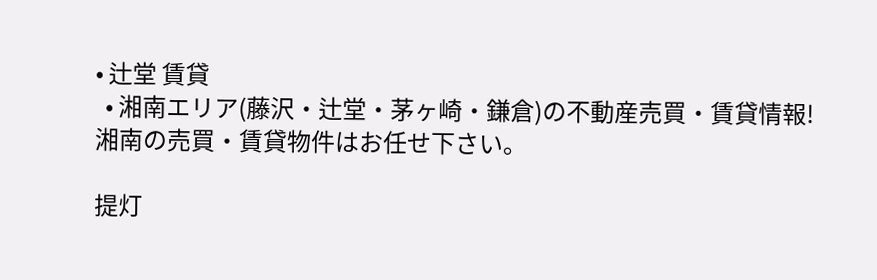• 辻堂 賃貸
  • 湘南エリア(藤沢・辻堂・茅ヶ崎・鎌倉)の不動産売買・賃貸情報!湘南の売買・賃貸物件はお任せ下さい。

提灯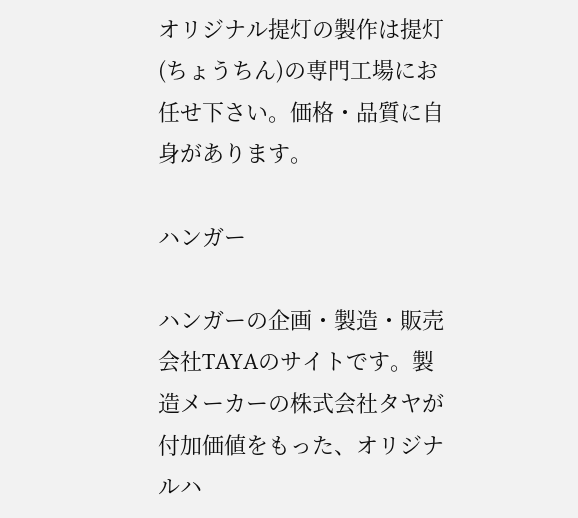オリジナル提灯の製作は提灯(ちょうちん)の専門工場にお任せ下さい。価格・品質に自身があります。

ハンガー

ハンガーの企画・製造・販売会社TAYAのサイトです。製造メーカーの株式会社タヤが付加価値をもった、オリジナルハ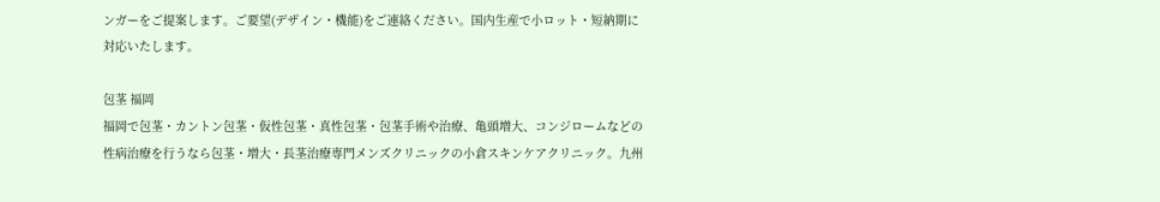ンガーをご提案します。ご要望(デザイン・機能)をご連絡ください。国内生産で小ロット・短納期に対応いたします。

包茎 福岡
福岡で包茎・カントン包茎・仮性包茎・真性包茎・包茎手術や治療、亀頭増大、コンジロームなどの性病治療を行うなら包茎・増大・長茎治療専門メンズクリニックの小倉スキンケアクリニック。九州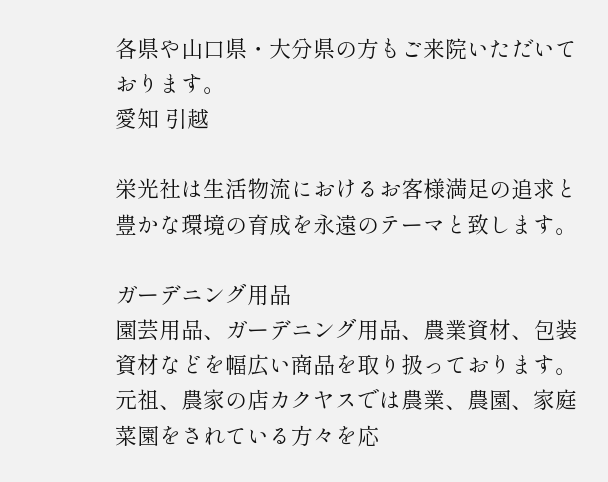各県や山口県・大分県の方もご来院いただいております。
愛知 引越

栄光社は生活物流におけるお客様満足の追求と豊かな環境の育成を永遠のテーマと致します。

ガーデニング用品
園芸用品、ガーデニング用品、農業資材、包装資材などを幅広い商品を取り扱っております。元祖、農家の店カクヤスでは農業、農園、家庭菜園をされている方々を応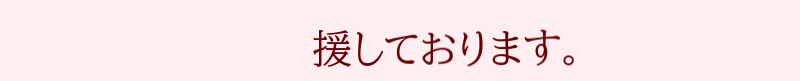援しております。